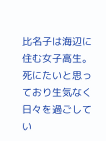比名子は海辺に住む女子高生。死にたいと思っており生気なく日々を過ごしてい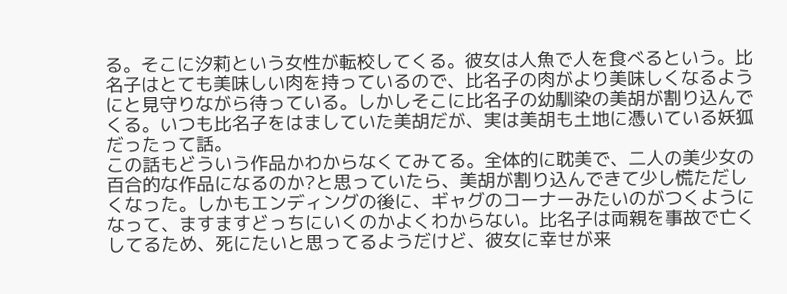る。そこに汐莉という女性が転校してくる。彼女は人魚で人を食べるという。比名子はとても美味しい肉を持っているので、比名子の肉がより美味しくなるようにと見守りながら待っている。しかしそこに比名子の幼馴染の美胡が割り込んでくる。いつも比名子をはましていた美胡だが、実は美胡も土地に憑いている妖狐だったって話。
この話もどういう作品かわからなくてみてる。全体的に耽美で、二人の美少女の百合的な作品になるのか?と思っていたら、美胡が割り込んできて少し慌ただしくなった。しかもエンディングの後に、ギャグのコーナーみたいのがつくようになって、ますますどっちにいくのかよくわからない。比名子は両親を事故で亡くしてるため、死にたいと思ってるようだけど、彼女に幸せが来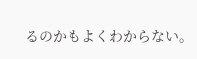るのかもよくわからない。